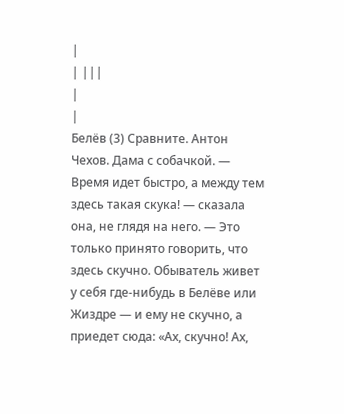|
| |||
|
|
Белёв (3) Сравните. Антон Чехов. Дама с собачкой. — Время идет быстро, а между тем здесь такая скука! — сказала она, не глядя на него. — Это только принято говорить, что здесь скучно. Обыватель живет у себя где-нибудь в Белёве или Жиздре — и ему не скучно, а приедет сюда: «Ах, скучно! Ах,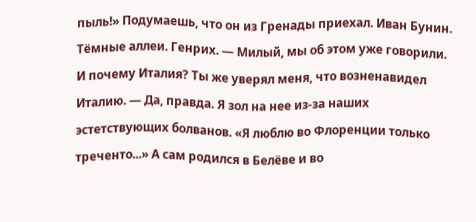пыль!» Подумаешь, что он из Гренады приехал. Иван Бунин. Тёмные аллеи. Генрих. — Милый, мы об этом уже говорили. И почему Италия? Ты же уверял меня, что возненавидел Италию. — Да, правда. Я зол на нее из-за наших эстетствующих болванов. «Я люблю во Флоренции только треченто...» А сам родился в Белёве и во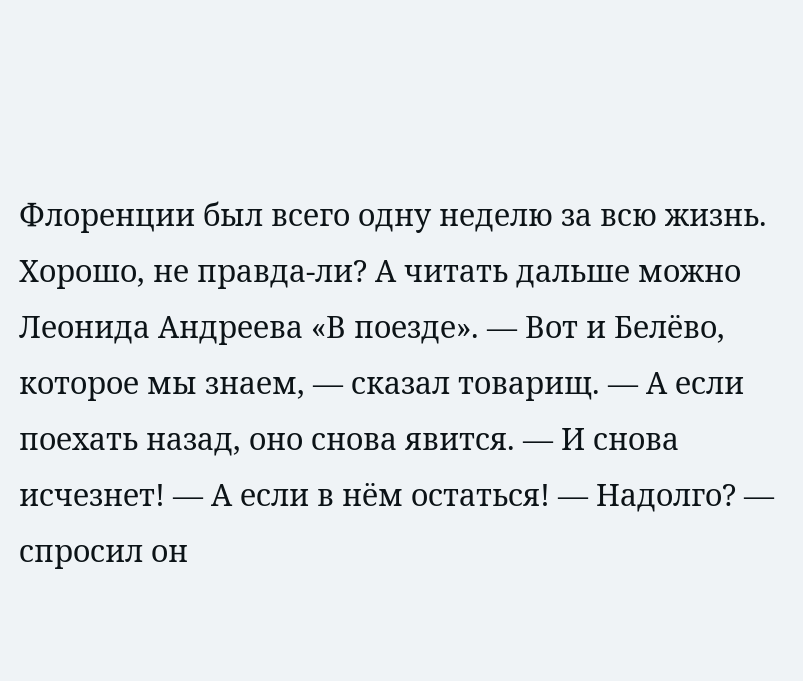Флоренции был всего одну неделю за всю жизнь. Хорошо, не правда-ли? А читать дальше можно Леонида Андреева «В поезде». — Вот и Белёво, которое мы знаем, — сказал товарищ. — А если поехать назад, оно снова явится. — И снова исчезнет! — А если в нём остаться! — Надолго? — спросил он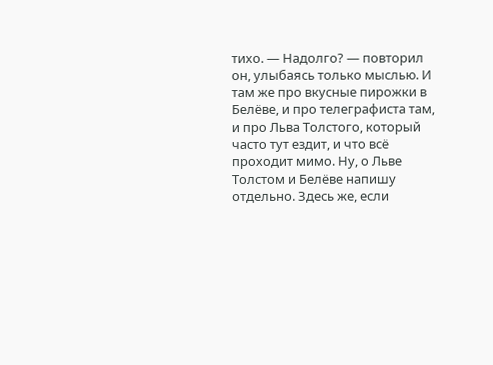тихо. — Надолго? — повторил он, улыбаясь только мыслью. И там же про вкусные пирожки в Белёве, и про телеграфиста там, и про Льва Толстого, который часто тут ездит, и что всё проходит мимо. Ну, о Льве Толстом и Белёве напишу отдельно. Здесь же, если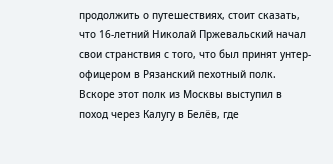продолжить о путешествиях, стоит сказать, что 16-летний Николай Пржевальский начал свои странствия с того, что был принят унтер-офицером в Рязанский пехотный полк. Вскоре этот полк из Москвы выступил в поход через Калугу в Белёв, где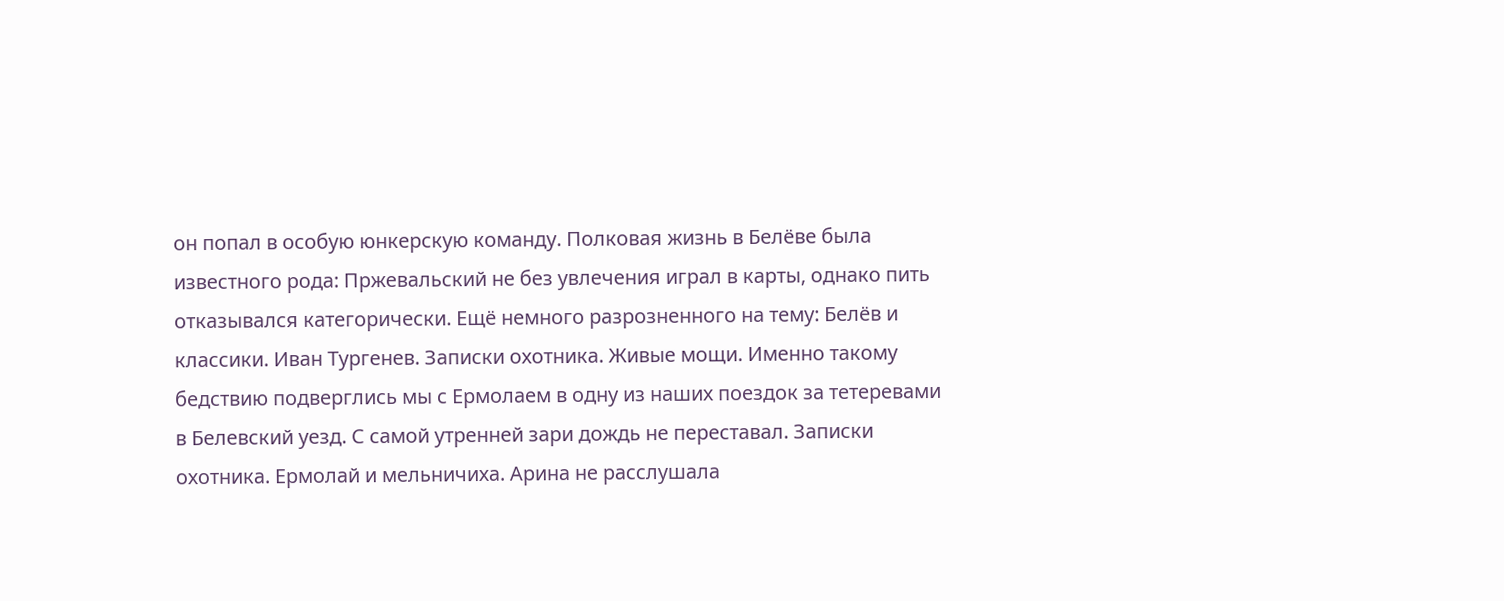он попал в особую юнкерскую команду. Полковая жизнь в Белёве была известного рода: Пржевальский не без увлечения играл в карты, однако пить отказывался категорически. Ещё немного разрозненного на тему: Белёв и классики. Иван Тургенев. Записки охотника. Живые мощи. Именно такому бедствию подверглись мы с Ермолаем в одну из наших поездок за тетеревами в Белевский уезд. С самой утренней зари дождь не переставал. Записки охотника. Ермолай и мельничиха. Арина не расслушала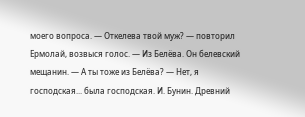моего вопроса. — Откелева твой муж? — повторил Ермолай, возвыся голос. — Из Белёва. Он белевский мещанин. — А ты тоже из Белёва? — Нет, я господская... была господская. И. Бунин. Древний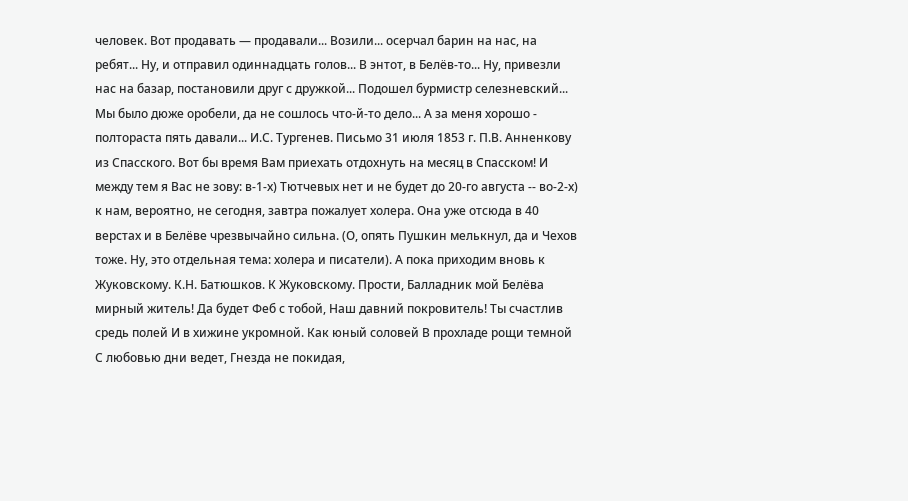человек. Вот продавать — продавали... Возили... осерчал барин на нас, на ребят... Ну, и отправил одиннадцать голов... В энтот, в Белёв-то... Ну, привезли нас на базар, постановили друг с дружкой... Подошел бурмистр селезневский... Мы было дюже оробели, да не сошлось что-й-то дело... А за меня хорошо - полтораста пять давали... И.С. Тургенев. Письмо 31 июля 1853 г. П.В. Анненкову из Спасского. Вот бы время Вам приехать отдохнуть на месяц в Спасском! И между тем я Вас не зову: в-1-х) Тютчевых нет и не будет до 20-го августа -- во-2-х) к нам, вероятно, не сегодня, завтра пожалует холера. Она уже отсюда в 40 верстах и в Белёве чрезвычайно сильна. (О, опять Пушкин мелькнул, да и Чехов тоже. Ну, это отдельная тема: холера и писатели). А пока приходим вновь к Жуковскому. К.Н. Батюшков. К Жуковскому. Прости, Балладник мой Белёва мирный житель! Да будет Феб с тобой, Наш давний покровитель! Ты счастлив средь полей И в хижине укромной. Как юный соловей В прохладе рощи темной С любовью дни ведет, Гнезда не покидая,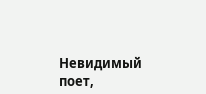Невидимый поет,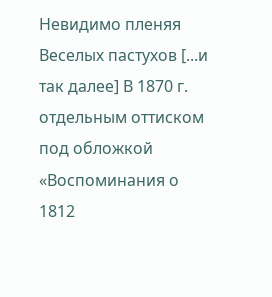Невидимо пленяя Веселых пастухов [...и так далее] В 1870 г. отдельным оттиском под обложкой «Воспоминания о 1812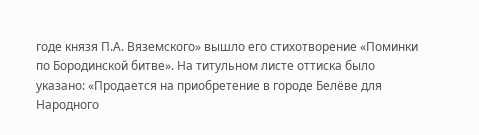годе князя П.А. Вяземского» вышло его стихотворение «Поминки по Бородинской битве». На титульном листе оттиска было указано: «Продается на приобретение в городе Белёве для Народного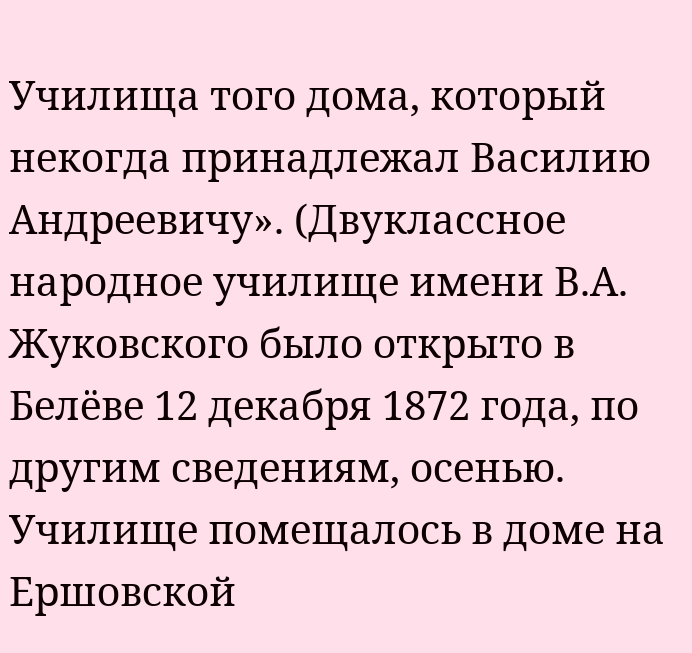Училища того дома, который некогда принадлежал Василию Андреевичу». (Двуклассное народное училище имени В.А. Жуковского было открыто в Белёве 12 декабря 1872 года, по другим сведениям, осенью. Училище помещалось в доме на Ершовской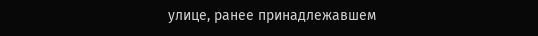улице, ранее принадлежавшем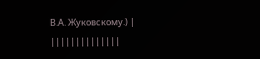В.А. Жуковскому.) |
||||||||||||||